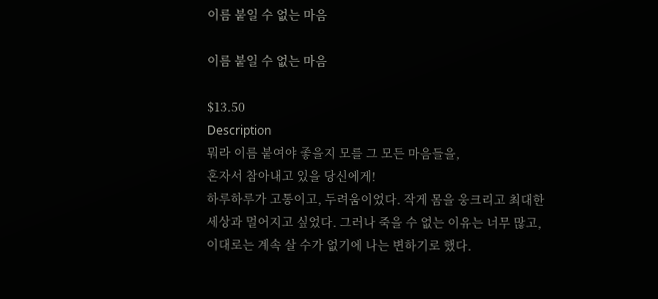이름 붙일 수 없는 마음

이름 붙일 수 없는 마음

$13.50
Description
뭐라 이름 붙여야 좋을지 모를 그 모든 마음들을,
혼자서 참아내고 있을 당신에게!
하루하루가 고통이고, 두려움이었다. 작게 몸을 웅크리고 최대한 세상과 멀어지고 싶었다. 그러나 죽을 수 없는 이유는 너무 많고, 이대로는 계속 살 수가 없기에 나는 변하기로 했다.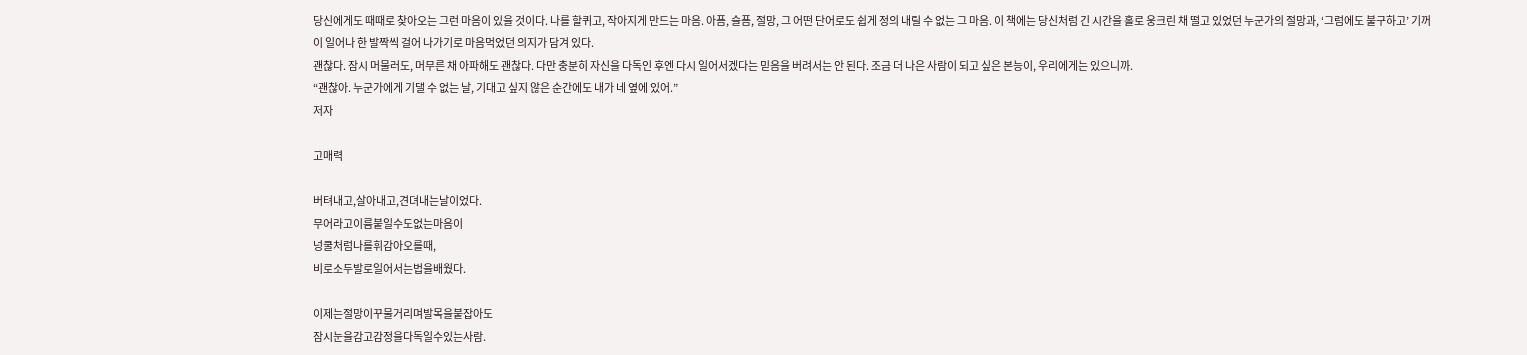당신에게도 때때로 찾아오는 그런 마음이 있을 것이다. 나를 할퀴고, 작아지게 만드는 마음. 아픔, 슬픔, 절망, 그 어떤 단어로도 쉽게 정의 내릴 수 없는 그 마음. 이 책에는 당신처럼 긴 시간을 홀로 웅크린 채 떨고 있었던 누군가의 절망과, ‘그럼에도 불구하고’ 기꺼이 일어나 한 발짝씩 걸어 나가기로 마음먹었던 의지가 담겨 있다.
괜찮다. 잠시 머물러도, 머무른 채 아파해도 괜찮다. 다만 충분히 자신을 다독인 후엔 다시 일어서겠다는 믿음을 버려서는 안 된다. 조금 더 나은 사람이 되고 싶은 본능이, 우리에게는 있으니까.
“괜찮아. 누군가에게 기댈 수 없는 날, 기대고 싶지 않은 순간에도 내가 네 옆에 있어.”
저자

고매력

버텨내고,살아내고,견뎌내는날이었다.
무어라고이름붙일수도없는마음이
넝쿨처럼나를휘감아오를때,
비로소두발로일어서는법을배웠다.

이제는절망이꾸물거리며발목을붙잡아도
잠시눈을감고감정을다독일수있는사람.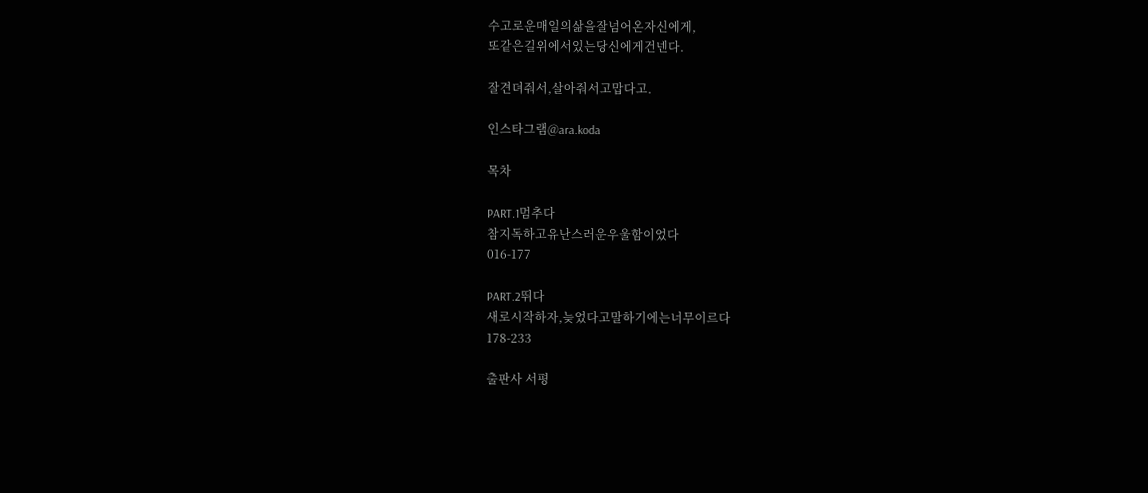수고로운매일의삶을잘넘어온자신에게,
또같은길위에서있는당신에게건넨다.

잘견뎌줘서,살아줘서고맙다고.

인스타그램@ara.koda

목차

PART.1멈추다
참지독하고유난스러운우울함이었다
016-177

PART.2뛰다
새로시작하자,늦었다고말하기에는너무이르다
178-233

출판사 서평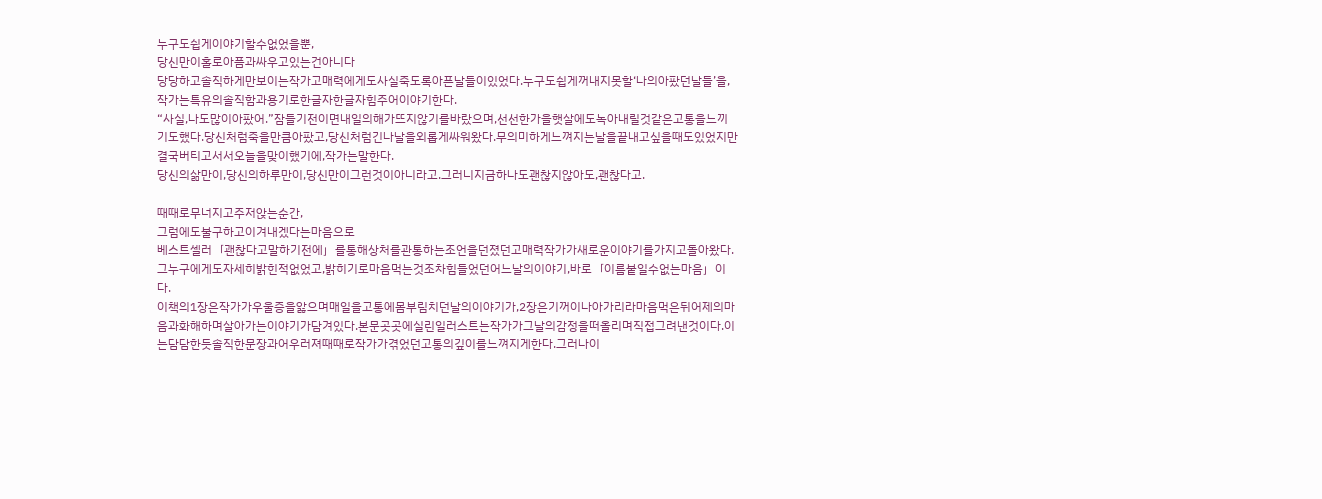누구도쉽게이야기할수없었을뿐,
당신만이홀로아픔과싸우고있는건아니다
당당하고솔직하게만보이는작가고매력에게도사실죽도록아픈날들이있었다.누구도쉽게꺼내지못할‘나의아팠던날들’을,작가는특유의솔직함과용기로한글자한글자힘주어이야기한다.
“사실,나도많이아팠어.”잠들기전이면내일의해가뜨지않기를바랐으며,선선한가을햇살에도녹아내릴것같은고통을느끼기도했다.당신처럼죽을만큼아팠고,당신처럼긴나날을외롭게싸워왔다.무의미하게느껴지는날을끝내고싶을때도있었지만결국버티고서서오늘을맞이했기에,작가는말한다.
당신의삶만이,당신의하루만이,당신만이그런것이아니라고.그러니지금하나도괜찮지않아도,괜찮다고.

때때로무너지고주저앉는순간,
그럼에도불구하고이겨내겠다는마음으로
베스트셀러「괜찮다고말하기전에」를통해상처를관통하는조언을던졌던고매력작가가새로운이야기를가지고돌아왔다.그누구에게도자세히밝힌적없었고,밝히기로마음먹는것조차힘들었던어느날의이야기,바로「이름붙일수없는마음」이다.
이책의1장은작가가우울증을앓으며매일을고통에몸부림치던날의이야기가,2장은기꺼이나아가리라마음먹은뒤어제의마음과화해하며살아가는이야기가담겨있다.본문곳곳에실린일러스트는작가가그날의감정을떠올리며직접그려낸것이다.이는담담한듯솔직한문장과어우러져때때로작가가겪었던고통의깊이를느껴지게한다.그러나이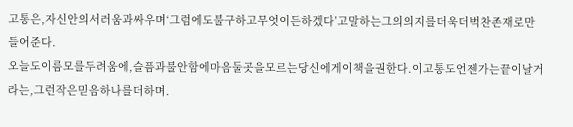고통은,자신안의서러움과싸우며‘그럼에도불구하고무엇이든하겠다’고말하는그의의지를더욱더벅찬존재로만들어준다.
오늘도이름모를두려움에,슬픔과불안함에마음둘곳을모르는당신에게이책을권한다.이고통도언젠가는끝이날거라는,그런작은믿음하나를더하며.